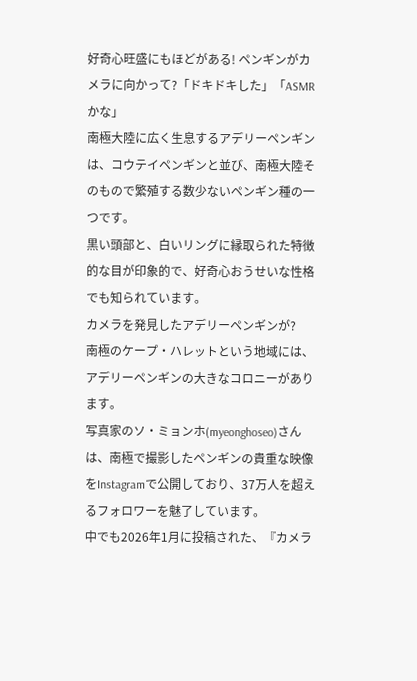好奇心旺盛にもほどがある! ペンギンがカメラに向かって?「ドキドキした」「ASMRかな」
南極大陸に広く生息するアデリーペンギンは、コウテイペンギンと並び、南極大陸そのもので繁殖する数少ないペンギン種の一つです。
黒い頭部と、白いリングに縁取られた特徴的な目が印象的で、好奇心おうせいな性格でも知られています。
カメラを発見したアデリーペンギンが?
南極のケープ・ハレットという地域には、アデリーペンギンの大きなコロニーがあります。
写真家のソ・ミョンホ(myeonghoseo)さんは、南極で撮影したペンギンの貴重な映像をInstagramで公開しており、37万人を超えるフォロワーを魅了しています。
中でも2026年1月に投稿された、『カメラ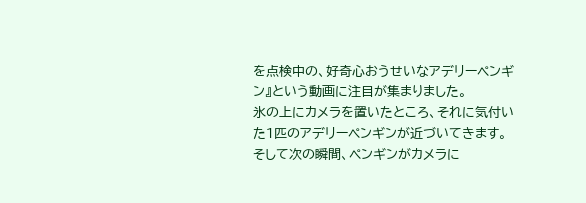を点検中の、好奇心おうせいなアデリーペンギン』という動画に注目が集まりました。
氷の上にカメラを置いたところ、それに気付いた1匹のアデリーペンギンが近づいてきます。
そして次の瞬間、ペンギンがカメラに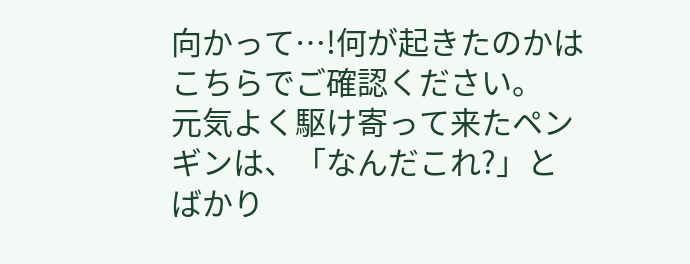向かって…!何が起きたのかはこちらでご確認ください。
元気よく駆け寄って来たペンギンは、「なんだこれ?」とばかり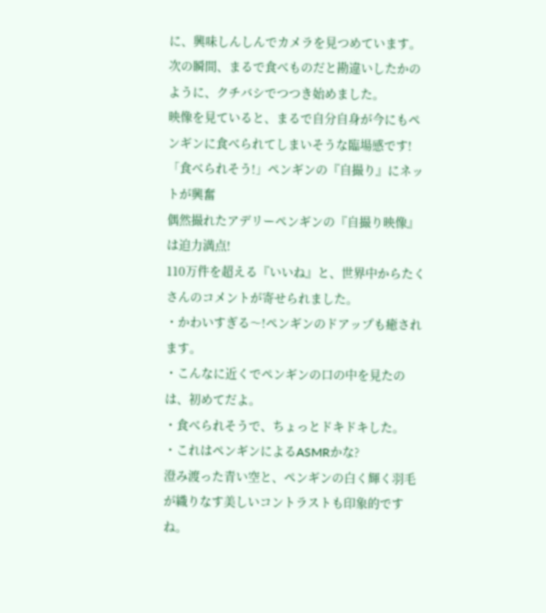に、興味しんしんでカメラを見つめています。
次の瞬間、まるで食べものだと勘違いしたかのように、クチバシでつつき始めました。
映像を見ていると、まるで自分自身が今にもペンギンに食べられてしまいそうな臨場感です!
「食べられそう!」ペンギンの『自撮り』にネットが興奮
偶然撮れたアデリーペンギンの『自撮り映像』は迫力満点!
110万件を超える『いいね』と、世界中からたくさんのコメントが寄せられました。
・かわいすぎる〜!ペンギンのドアップも癒されます。
・こんなに近くでペンギンの口の中を見たのは、初めてだよ。
・食べられそうで、ちょっとドキドキした。
・これはペンギンによるASMRかな?
澄み渡った青い空と、ペンギンの白く輝く羽毛が織りなす美しいコントラストも印象的ですね。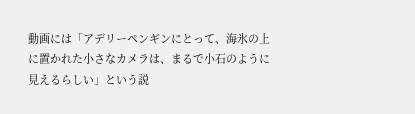動画には「アデリーペンギンにとって、海氷の上に置かれた小さなカメラは、まるで小石のように見えるらしい」という説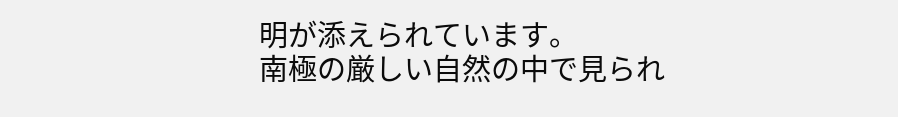明が添えられています。
南極の厳しい自然の中で見られ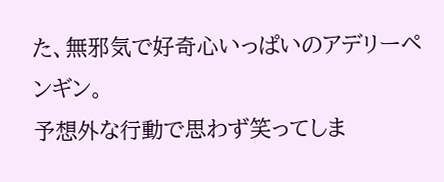た、無邪気で好奇心いっぱいのアデリーペンギン。
予想外な行動で思わず笑ってしま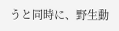うと同時に、野生動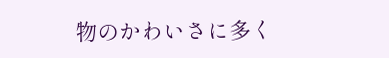物のかわいさに多く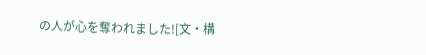の人が心を奪われました![文・構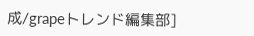成/grapeトレンド編集部]